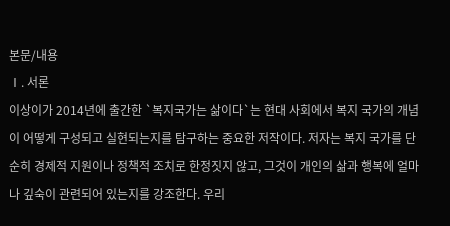본문/내용
Ⅰ. 서론
이상이가 2014년에 출간한 `복지국가는 삶이다`는 현대 사회에서 복지 국가의 개념이 어떻게 구성되고 실현되는지를 탐구하는 중요한 저작이다. 저자는 복지 국가를 단순히 경제적 지원이나 정책적 조치로 한정짓지 않고, 그것이 개인의 삶과 행복에 얼마나 깊숙이 관련되어 있는지를 강조한다. 우리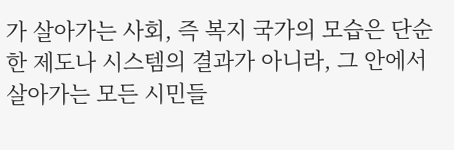가 살아가는 사회, 즉 복지 국가의 모습은 단순한 제도나 시스템의 결과가 아니라, 그 안에서 살아가는 모든 시민들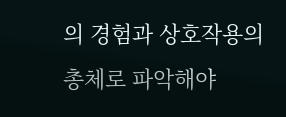의 경험과 상호작용의 총체로 파악해야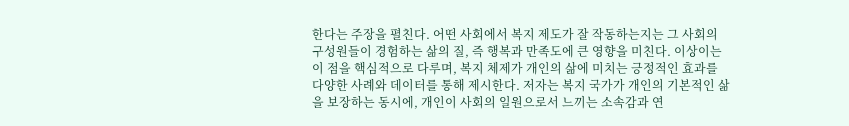한다는 주장을 펼친다. 어떤 사회에서 복지 제도가 잘 작동하는지는 그 사회의 구성원들이 경험하는 삶의 질, 즉 행복과 만족도에 큰 영향을 미친다. 이상이는 이 점을 핵심적으로 다루며, 복지 체제가 개인의 삶에 미치는 긍정적인 효과를 다양한 사례와 데이터를 통해 제시한다. 저자는 복지 국가가 개인의 기본적인 삶을 보장하는 동시에, 개인이 사회의 일원으로서 느끼는 소속감과 연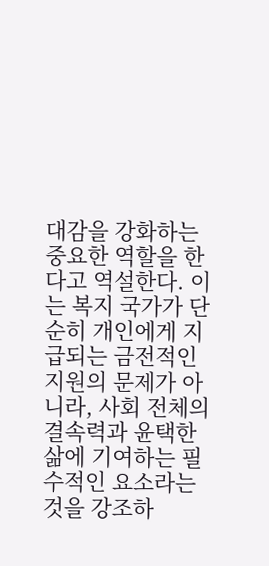대감을 강화하는 중요한 역할을 한다고 역설한다. 이는 복지 국가가 단순히 개인에게 지급되는 금전적인 지원의 문제가 아니라, 사회 전체의 결속력과 윤택한 삶에 기여하는 필수적인 요소라는 것을 강조하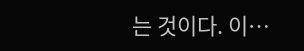는 것이다. 이…